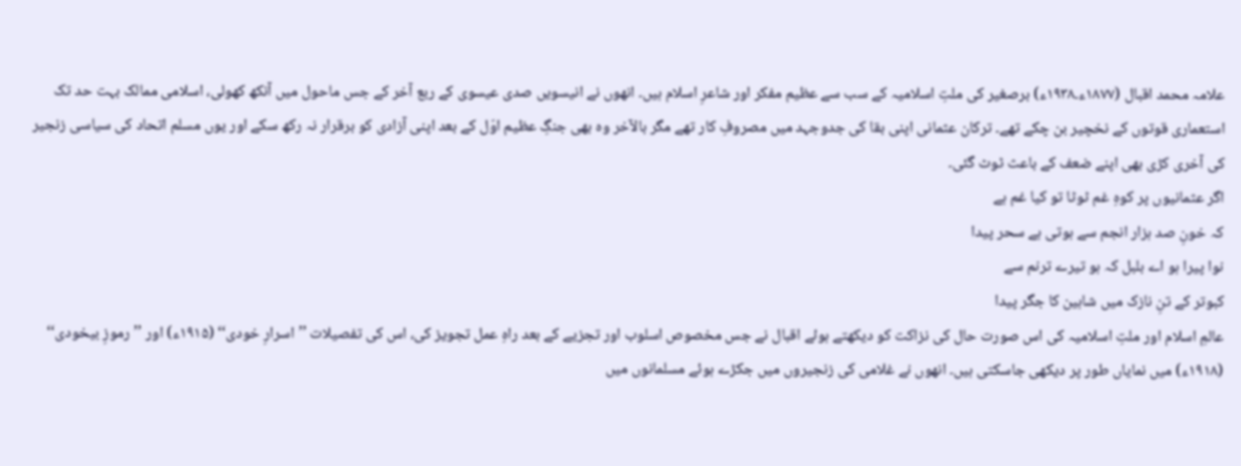علامہ محمد اقبال (۱۸۷۷ء۔۱۹۳۸ء) برصغیر کی ملتِ اسلامیہ کے سب سے عظیم مفکر اور شاعرِ اسلام ہیں۔ انھوں نے انیسویں صدی عیسوی کے ربع آخر کے جس ماحول میں آنکھ کھولی، اسلامی ممالک بہت حد تک استعماری قوتوں کے نخچیر بن چکے تھے۔ ترکان عثمانی اپنی بقا کی جدوجہد میں مصروفِ کار تھے مگر بالآخر وہ بھی جنگِ عظیم اوّل کے بعد اپنی آزادی کو برقرار نہ رکھ سکے اور یوں مسلم اتحاد کی سیاسی زنجیر کی آخری کڑی بھی اپنے ضعف کے باعث ٹوٹ گئی۔
اگر عثمانیوں پر کوہِ غم ٹوٹا تو کیا غم ہے
کہ خونِ صد ہزار انجم سے ہوتی ہے سحر پیدا
نوا پیرا ہو اے بلبل کہ ہو تیرے ترنم سے
کبوتر کے تنِ نازک میں شاہین کا جگر پیدا
عالمِ اسلام اور ملتِ اسلامیہ کی اس صورت حال کی نزاکت کو دیکھتے ہوئے اقبال نے جس مخصوص اسلوب اور تجزیے کے بعد راہِ عمل تجویز کی، اس کی تفصیلات ’’اسرارِ خودی‘‘ (۱۹۱۵ء) اور ’’رموزِ بیخودی‘‘ (۱۹۱۸ء) میں نمایاں طور پر دیکھی جاسکتی ہیں۔ انھوں نے غلامی کی زنجیروں میں جکڑے ہوئے مسلمانوں میں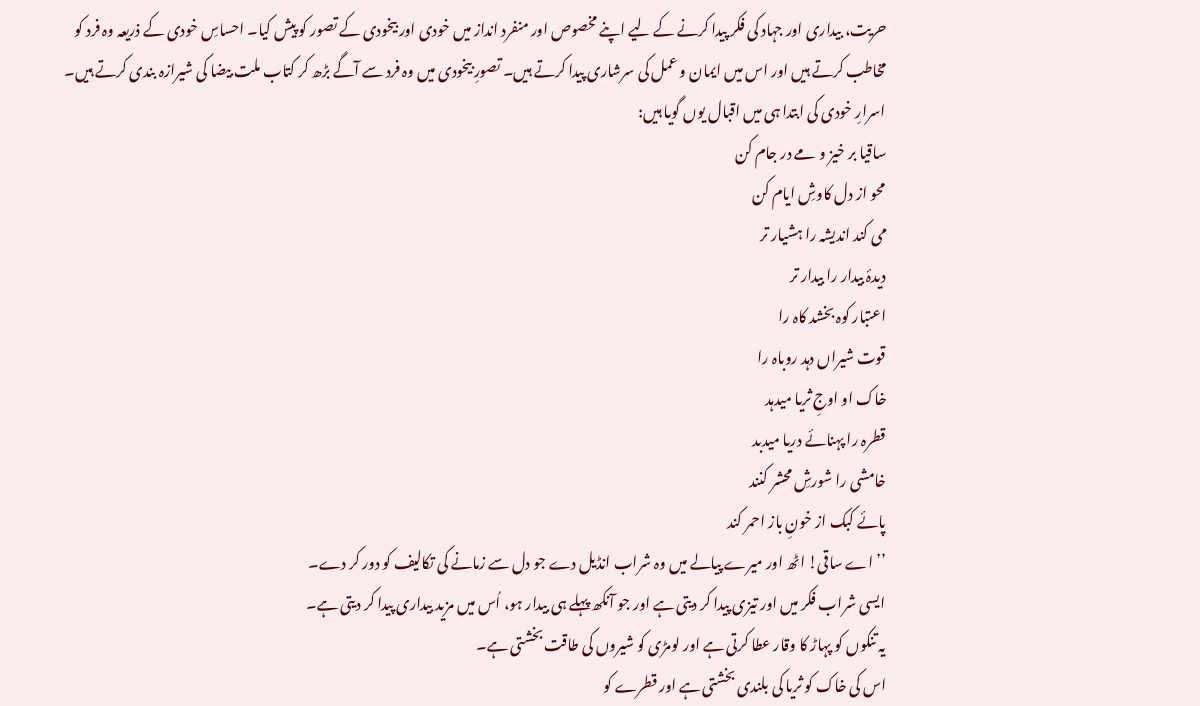حریت، بیداری اور جہاد کی فکر پیدا کرنے کے لیے اپنے مخصوص اور منفرد انداز میں خودی اور بیخودی کے تصور کو پیش کیا۔ احساسِ خودی کے ذریعہ وہ فرد کو مخاطب کرتے ہیں اور اس میں ایمان و عمل کی سرشاری پیدا کرتے ہیں۔ تصورِ بیخودی میں وہ فرد سے آگے بڑھ کر کتاب ملت بیضا کی شیرازہ بندی کرتے ہیں۔ اسرارِ خودی کی ابتدا ہی میں اقبال یوں گویا ہیں:
ساقیا بر خیز و مے در جام کن
محو از دل کاوشِ ایام کن
می کند اندیشہ را ہشیار تر
دیدۂ بیدار را بیدار تر
اعتبار کوہ بخشد کاہ را
قوت شیراں دہد روباہ را
خاک او اوجِ ثریا میدہد
قطرہ را پہنائے دریا میدبد
خامشی را شورشِ محشر کنند
پائے کبک از خونِ باز احمر کند
’’اے ساقی! اٹھ اور میرے پیالے میں وہ شراب انڈیل دے جو دل سے زمانے کی تکالیف کو دور کر دے۔
ایسی شراب فکر میں اور تیزی پیدا کر دیتی ہے اور جو آنکھ پہلے ہی بیدار ہو، اُس میں مزید بیداری پیدا کر دیتی ہے۔
یہ تنکوں کو پہاڑ کا وقار عطا کرتی ہے اور لومڑی کو شیروں کی طاقت بخشتی ہے۔
اس کی خاک کو ثریا کی بلندی بخشتی ہے اور قطرے کو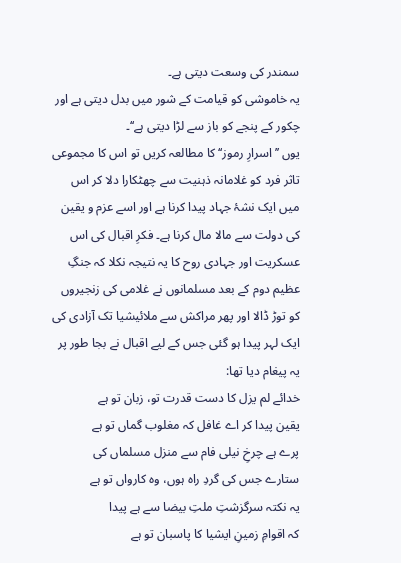سمندر کی وسعت دیتی ہے۔
یہ خاموشی کو قیامت کے شور میں بدل دیتی ہے اور چکور کے پنجے کو باز سے لڑا دیتی ہے‘‘۔
یوں ’’اسرارِ رموز‘‘ کا مطالعہ کریں تو اس کا مجموعی تاثر فرد کو غلامانہ ذہنیت سے چھٹکارا دلا کر اس میں ایک نشۂ جہاد پیدا کرنا ہے اور اسے عزم و یقین کی دولت سے مالا مال کرنا ہے۔ فکرِ اقبال کی اس عسکریت اور جہادی روح کا یہ نتیجہ نکلا کہ جنگِ عظیم دوم کے بعد مسلمانوں نے غلامی کی زنجیروں کو توڑ ڈالا اور پھر مراکش سے ملائیشیا تک آزادی کی ایک لہر پیدا ہو گئی جس کے لیے اقبال نے بجا طور پر یہ پیغام دیا تھا:
خدائے لم یزل کا دست قدرت تو، زبان تو ہے
یقین پیدا کر اے غافل کہ مغلوب گماں تو ہے
پرے ہے چرخِ نیلی فام سے منزل مسلماں کی
ستارے جس کی گردِ راہ ہوں، وہ کارواں تو ہے
یہ نکتہ سرگزشتِ ملتِ بیضا سے ہے پیدا
کہ اقوامِ زمینِ ایشیا کا پاسبان تو ہے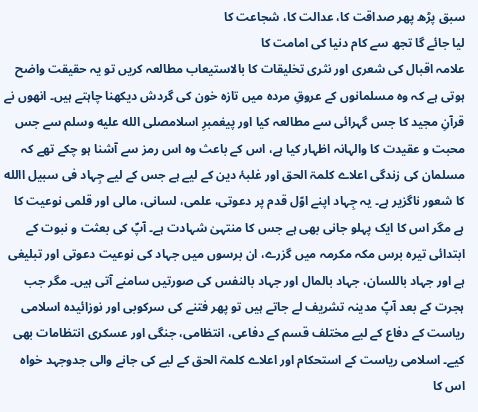سبق پڑھ پھر صداقت کا، عدالت کا، شجاعت کا
لیا جائے گا تجھ سے کام دنیا کی امامت کا
علامہ اقبال کی شعری اور نثری تخلیقات کا بالاستیعاب مطالعہ کریں تو یہ حقیقت واضح ہوتی ہے کہ وہ مسلمانوں کے عروقِ مردہ میں تازہ خون کی گردش دیکھنا چاہتے ہیں۔ انھوں نے قرآنِ مجید کا جس گہرائی سے مطالعہ کیا اور پیغمبرِ اسلامصلى الله عليه وسلم سے جس محبت و عقیدت کا والہانہ اظہار کیا ہے، اس کے باعث وہ اس رمز سے آشنا ہو چکے تھے کہ مسلمان کی زندگی اعلاے کلمۃ الحق اور غلبۂ دین کے لیے ہے جس کے لیے جِہاد فی سبیل االله کا شعور ناگزیر ہے۔ یہ جِہاد اپنے اوّل قدم پر دعوتی، علمی، لسانی، مالی اور قلمی نوعیت کا ہے مگر اس کا ایک پہلو جانی بھی ہے جس کا منتہیٰ شہادت ہے۔ آپؐ کی بعثت و نبوت کے ابتدائی تیرہ برس مکہ مکرمہ میں گزرے، ان برسوں میں جہاد کی نوعیت دعوتی اور تبلیغی ہے اور جہاد باللسان، جہاد بالمال اور جہاد بالنفس کی صورتیں سامنے آتی ہیں۔ مگر جب ہجرت کے بعد آپؐ مدینہ تشریف لے جاتے ہیں تو پھر فتنے کی سرکوبی اور نوزائیدہ اسلامی ریاست کے دفاع کے لیے مختلف قسم کے دفاعی، انتظامی، جنگی اور عسکری انتظامات بھی کیے۔ اسلامی ریاست کے استحکام اور اعلاے کلمۃ الحق کے لیے کی جانے والی جدوجہد خواہ اس کا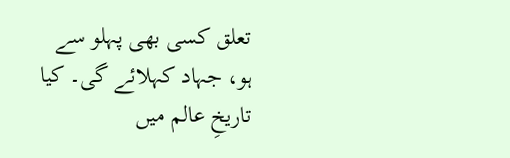تعلق کسی بھی پہلو سے ہو، جہاد کہلائے گی۔ کیا تاریخِ عالم میں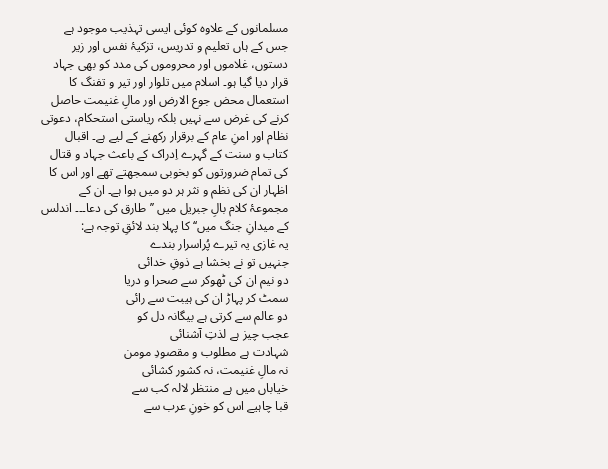مسلمانوں کے علاوہ کوئی ایسی تہذیب موجود ہے جس کے ہاں تعلیم و تدریس، تزکیۂ نفس اور زیر دستوں، غلاموں اور محروموں کی مدد کو بھی جہاد قرار دیا گیا ہو۔ اسلام میں تلوار اور تیر و تفنگ کا استعمال محض جوع الارض اور مالِ غنیمت حاصل کرنے کی غرض سے نہیں بلکہ ریاستی استحکام، دعوتی نظام اور امنِ عام کے برقرار رکھنے کے لیے ہے۔ اقبال کتاب و سنت کے گہرے اِدراک کے باعث جہاد و قتال کی تمام ضرورتوں کو بخوبی سمجھتے تھے اور اس کا اظہار ان کی نظم و نثر ہر دو میں ہوا ہے۔ ان کے مجموعۂ کلام بالِ جبریل میں ’’طارق کی دعا۔۔۔ اندلس کے میدانِ جنگ میں‘‘ کا پہلا بند لائقِ توجہ ہے:
یہ غازی یہ تیرے پُراسرار بندے
جنہیں تو نے بخشا ہے ذوقِ خدائی
دو نیم ان کی ٹھوکر سے صحرا و دریا
سمٹ کر پہاڑ ان کی ہیبت سے رائی
دو عالم سے کرتی ہے بیگانہ دل کو
عجب چیز ہے لذتِ آشنائی
شہادت ہے مطلوب و مقصودِ مومن
نہ مالِ غنیمت، نہ کشور کشائی
خیاباں میں ہے منتظر لالہ کب سے
قبا چاہیے اس کو خونِ عرب سے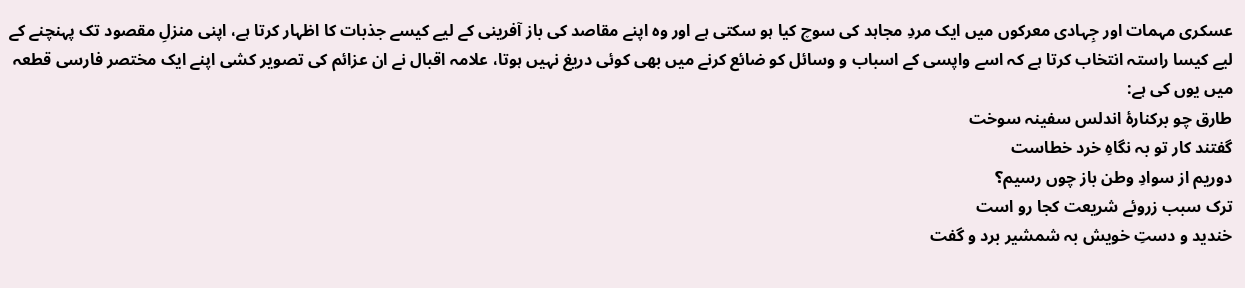عسکری مہمات اور جِہادی معرکوں میں ایک مردِ مجاہد کی سوچ کیا ہو سکتی ہے اور وہ اپنے مقاصد کی باز آفرینی کے لیے کیسے جذبات کا اظہار کرتا ہے، اپنی منزلِ مقصود تک پہنچنے کے لیے کیسا راستہ انتخاب کرتا ہے کہ اسے واپسی کے اسباب و وسائل کو ضائع کرنے میں بھی کوئی دریغ نہیں ہوتا، علامہ اقبال نے ان عزائم کی تصویر کشی اپنے ایک مختصر فارسی قطعہ میں یوں کی ہے:
طارق چو برکنارۂ اندلس سفینہ سوخت
گفتند کار تو بہ نگاہِ خرد خطاست
دوریم از سوادِ وطن باز چوں رسیم؟
ترک سبب زروئے شریعت کجا رو است
خندید و دستِ خویش بہ شمشیر برد و گفت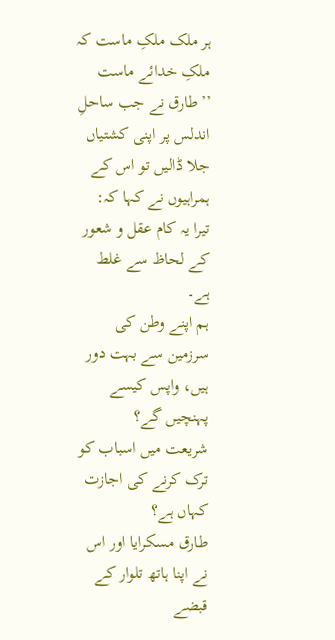ہر ملک ملکِ ماست کہ ملکِ خدائے ماست
’’طارق نے جب ساحلِ اندلس پر اپنی کشتیاں جلا ڈالیں تو اس کے ہمراہیوں نے کہا کہ:
تیرا یہ کام عقل و شعور کے لحاظ سے غلط ہے۔
ہم اپنے وطن کی سرزمین سے بہت دور ہیں، واپس کیسے پہنچیں گے؟
شریعت میں اسباب کو ترک کرنے کی اجازت کہاں ہے؟
طارق مسکرایا اور اس نے اپنا ہاتھ تلوار کے قبضے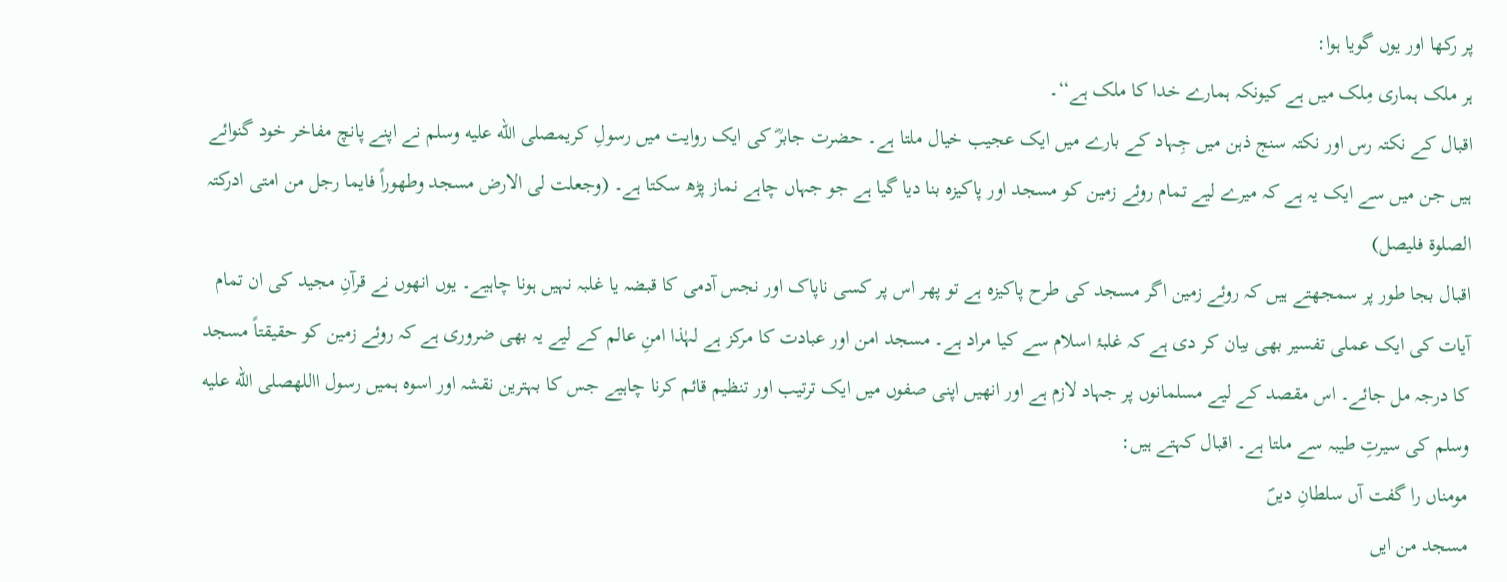پر رکھا اور یوں گویا ہوا:
ہر ملک ہماری مِلک میں ہے کیونکہ ہمارے خدا کا ملک ہے‘‘۔
اقبال کے نکتہ رس اور نکتہ سنج ذہن میں جِہاد کے بارے میں ایک عجیب خیال ملتا ہے۔ حضرت جابرؓ کی ایک روایت میں رسولِ کریمصلى الله عليه وسلم نے اپنے پانچ مفاخر خود گنوائے ہیں جن میں سے ایک یہ ہے کہ میرے لیے تمام روئے زمین کو مسجد اور پاکیزہ بنا دیا گیا ہے جو جہاں چاہے نماز پڑھ سکتا ہے۔ (وجعلت لی الارض مسجد وطھوراً فایما رجل من امتی ادرکتہ الصلوۃ فلیصل)
اقبال بجا طور پر سمجھتے ہیں کہ روئے زمین اگر مسجد کی طرح پاکیزہ ہے تو پھر اس پر کسی ناپاک اور نجس آدمی کا قبضہ یا غلبہ نہیں ہونا چاہیے۔ یوں انھوں نے قرآنِ مجید کی ان تمام آیات کی ایک عملی تفسیر بھی بیان کر دی ہے کہ غلبۂ اسلام سے کیا مراد ہے۔ مسجد امن اور عبادت کا مرکز ہے لہٰذا امنِ عالم کے لیے یہ بھی ضروری ہے کہ روئے زمین کو حقیقتاً مسجد کا درجہ مل جائے۔ اس مقصد کے لیے مسلمانوں پر جہاد لازم ہے اور انھیں اپنی صفوں میں ایک ترتیب اور تنظیم قائم کرنا چاہیے جس کا بہترین نقشہ اور اسوہ ہمیں رسول االلهصلى الله عليه وسلم کی سیرتِ طیبہ سے ملتا ہے۔ اقبال کہتے ہیں:
مومناں را گفت آں سلطانِ دیںؐ
مسجد من ایں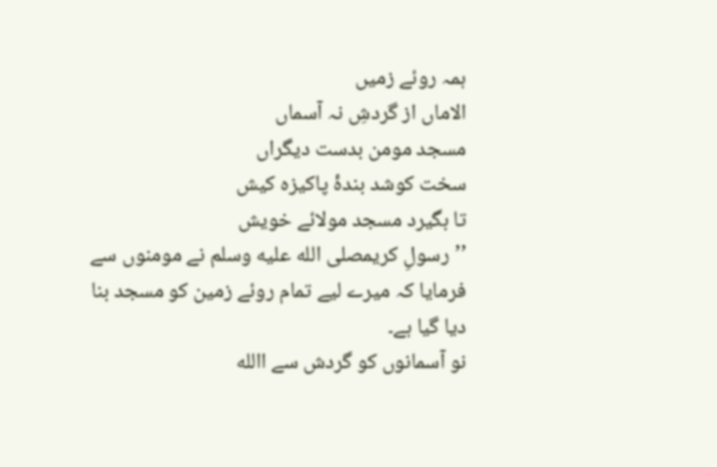ہمہ روئے زمیں
الاماں از گردشِ نہ آسماں
مسجد مومن بدست دیگراں
سخت کوشد بندۂ پاکیزہ کیش
تا بگیرد مسجد مولائے خویش
’’رسولِ کریمصلى الله عليه وسلم نے مومنوں سے فرمایا کہ میرے لیے تمام روئے زمین کو مسجد بنا دیا گیا ہے۔
نو آسمانوں کو گردش سے االله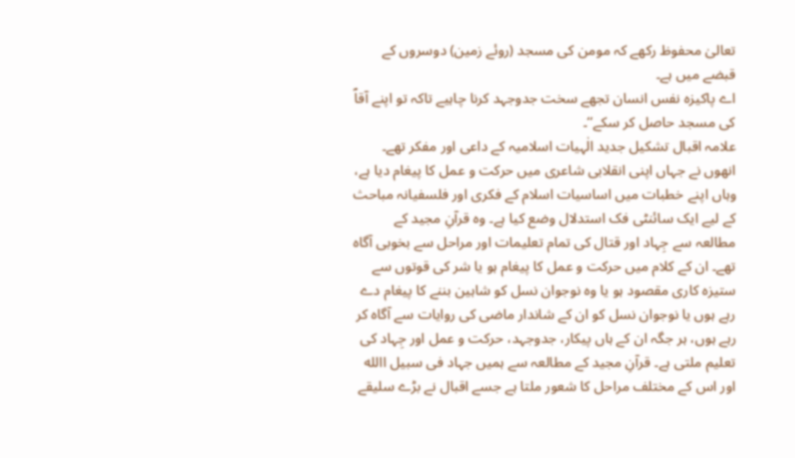تعالیٰ محفوظ رکھے کہ مومن کی مسجد (روئے زمین) دوسروں کے قبضے میں ہے۔
اے پاکیزہ نفس انسان تجھے سخت جدوجہد کرنا چاہیے تاکہ تو اپنے آقاؐ کی مسجد حاصل کر سکے‘‘۔
علامہ اقبال تشکیل جدید الٰہیات اسلامیہ کے داعی اور مفکر تھے۔ انھوں نے جہاں اپنی انقلابی شاعری میں حرکت و عمل کا پیغام دیا ہے، وہاں اپنے خطبات میں اساسیات اسلام کے فکری اور فلسفیانہ مباحث کے لیے ایک سائنٹی فک استدلال وضع کیا ہے۔ وہ قرآنِ مجید کے مطالعہ سے جِہاد اور قتال کی تمام تعلیمات اور مراحل سے بخوبی آگاہ تھے۔ ان کے کلام میں حرکت و عمل کا پیغام ہو یا شر کی قوتوں سے ستیزہ کاری مقصود ہو یا وہ نوجوان نسل کو شاہین بننے کا پیغام دے رہے ہوں یا نوجوان نسل کو ان کے شاندار ماضی کی روایات سے آگاہ کر رہے ہوں، ہر جگہ ان کے ہاں پیکار، جدوجہد، حرکت و عمل اور جِہاد کی تعلیم ملتی ہے۔ قرآنِ مجید کے مطالعہ سے ہمیں جہاد فی سبیل االله اور اس کے مختلف مراحل کا شعور ملتا ہے جسے اقبال نے بڑے سلیقے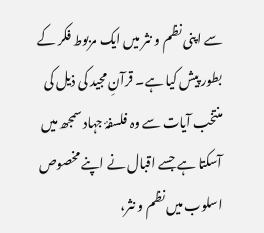سے اپنی نظم و نثر میں ایک مربوط فکر کے بطور پیش کیا ہے۔ قرآنِ مجید کی ذیل کی منتخب آیات سے وہ فلسفۂ جہاد سمجھ میں آسکتا ہے جسے اقبال نے اپنے مخصوص اسلوب میں نظم و نثر،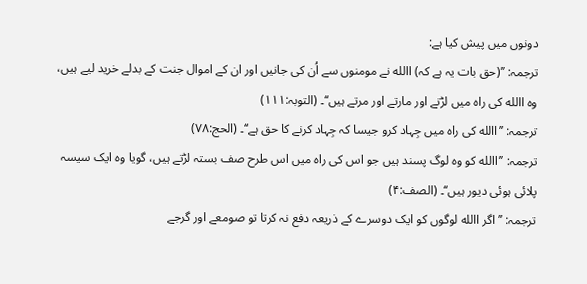دونوں میں پیش کیا ہے:
ترجمہ: ’’(حق بات یہ ہے کہ) االله نے مومنوں سے اُن کی جانیں اور ان کے اموال جنت کے بدلے خرید لیے ہیں، وہ االله کی راہ میں لڑتے اور مارتے اور مرتے ہیں‘‘۔ (التوبہ:۱۱۱)
ترجمہ: ’’االله کی راہ میں جِہاد کرو جیسا کہ جِہاد کرنے کا حق ہے‘‘۔ (الحج:۷۸)
ترجمہ: ’’االله کو وہ لوگ پسند ہیں جو اس کی راہ میں اس طرح صف بستہ لڑتے ہیں، گویا وہ ایک سیسہ پلائی ہوئی دیور ہیں‘‘۔ (الصف:۴)
ترجمہ: ’’اگر االله لوگوں کو ایک دوسرے کے ذریعہ دفع نہ کرتا تو صومعے اور گرجے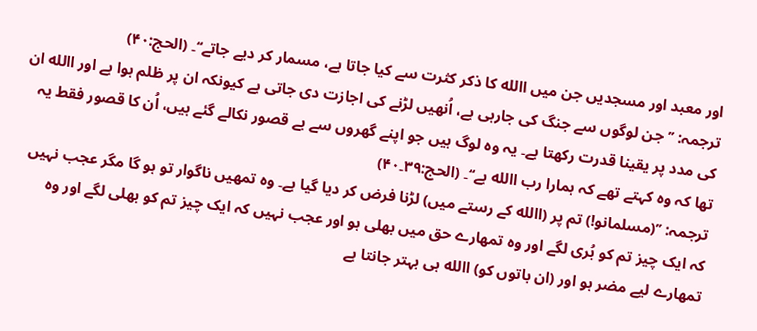اور معبد اور مسجدیں جن میں االله کا ذکر کثرت سے کیا جاتا ہے، مسمار کر دیے جاتے‘‘۔ (الحج:۴۰)
ترجمہ: ’’جن لوگوں سے جنگ کی جارہی ہے، اُنھیں لڑنے کی اجازت دی جاتی ہے کیونکہ ان پر ظلم ہوا ہے اور االله ان کی مدد پر یقینا قدرت رکھتا ہے۔ یہ وہ لوگ ہیں جو اپنے گھروں سے بے قصور نکالے گئے ہیں، اُن کا قصور فقط یہ تھا کہ وہ کہتے تھے کہ ہمارا رب االله ہے‘‘۔ (الحج:۳۹۔۴۰)
ترجمہ: ’’(مسلمانو!) تم پر (االله کے رستے میں) لڑنا فرض کر دیا گیا ہے۔ وہ تمھیں ناگوار تو ہو گا مگر عجب نہیں کہ ایک چیز تم کو بُری لگے اور وہ تمھارے حق میں بھلی ہو اور عجب نہیں کہ ایک چیز تم کو بھلی لگے اور وہ تمھارے لیے مضر ہو اور (ان باتوں کو) االله ہی بہتر جانتا ہے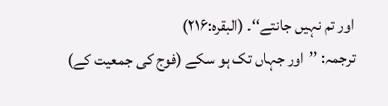اور تم نہیں جانتے‘‘۔ (البقرہ:۲۱۶)
ترجمہ: ’’اور جہاں تک ہو سکے (فوج کی جمعیت کے)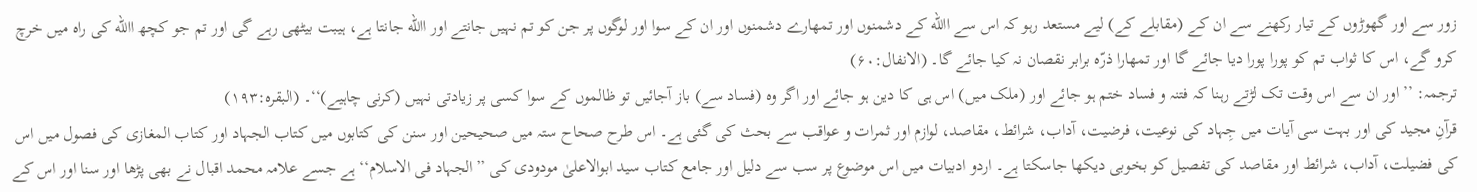زور سے اور گھوڑوں کے تیار رکھنے سے ان کے (مقابلے کے) لیے مستعد رہو کہ اس سے االله کے دشمنوں اور تمھارے دشمنوں اور ان کے سوا اور لوگوں پر جن کو تم نہیں جانتے اور االله جانتا ہے، ہیبت بیٹھی رہے گی اور تم جو کچھ االله کی راہ میں خرچ کرو گے، اس کا ثواب تم کو پورا پورا دیا جائے گا اور تمھارا ذرّہ برابر نقصان نہ کیا جائے گا۔ (الانفال:۶۰)
ترجمہ: ’’اور ان سے اس وقت تک لڑتے رہنا کہ فتنہ و فساد ختم ہو جائے اور (ملک میں) اس ہی کا دین ہو جائے اور اگر وہ (فساد سے) باز آجائیں تو ظالموں کے سوا کسی پر زیادتی نہیں (کرنی چاہیے)‘‘۔ (البقرہ:۱۹۳)
قرآنِ مجید کی اور بہت سی آیات میں جِہاد کی نوعیت، فرضیت، آداب، شرائط، مقاصد، لوازم اور ثمرات و عواقب سے بحث کی گئی ہے۔ اس طرح صحاح ستہ میں صحیحین اور سنن کی کتابوں میں کتاب الجہاد اور کتاب المغازی کی فصول میں اس کی فضیلت، آداب، شرائط اور مقاصد کی تفصیل کو بخوبی دیکھا جاسکتا ہے۔ اردو ادبیات میں اس موضوع پر سب سے دلیل اور جامع کتاب سید ابوالاعلیٰ مودودی کی ’’الجہاد فی الاسلام‘‘ ہے جسے علامہ محمد اقبال نے بھی پڑھا اور سنا اور اس کے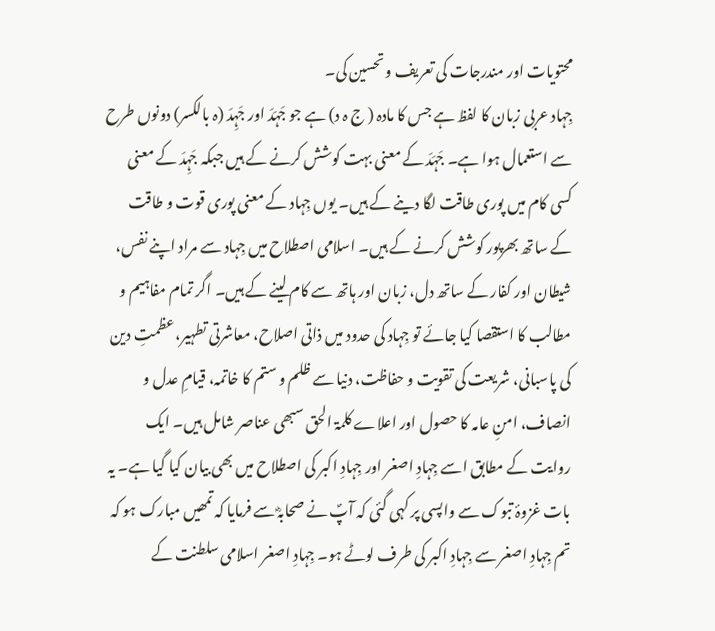محتویات اور مندرجات کی تعریف و تحسین کی۔
جِہاد عربی زبان کا لفظ ہے جس کا مادہ ( ج ہ د) ہے جو جَہَدَ اور جَہِدَ (ہ بالکسر) دونوں طرح سے استعمال ہوا ہے۔ جَہَدَ کے معنی بہت کوشش کرنے کے ہیں جبکہ جَہِدَ کے معنی کسی کام میں پوری طاقت لگا دینے کے ہیں۔ یوں جِہاد کے معنی پوری قوت و طاقت کے ساتھ بھرپور کوشش کرنے کے ہیں۔ اسلامی اصطلاح میں جِہاد سے مراد اپنے نفس، شیطان اور کفار کے ساتھ دل، زبان اور ہاتھ سے کام لینے کے ہیں۔ اگر تمام مفاہیم و مطالب کا استقصا کیا جائے تو جِہاد کی حدود میں ذاتی اصلاح، معاشرتی تطہیر، عظمتِ دین کی پاسبانی، شریعت کی تقویت و حفاظت، دنیا سے ظلم و ستم کا خاتمہ، قیامِ عدل و انصاف، امنِ عامہ کا حصول اور اعلاے کلمۃ الحق سبھی عناصر شامل ہیں۔ ایک روایت کے مطابق اسے جِہادِ اصغر اور جِہادِ اکبر کی اصطلاح میں بھی بیان کیا گیا ہے۔ یہ بات غزوۂ تبوک سے واپسی پر کہی گئی کہ آپؐ نے صحابہؓ سے فرمایا کہ تمھیں مبارک ہو کہ تم جِہادِ اصغر سے جِہادِ اکبر کی طرف لوٹے ہو۔ جِہادِ اصغر اسلامی سلطنت کے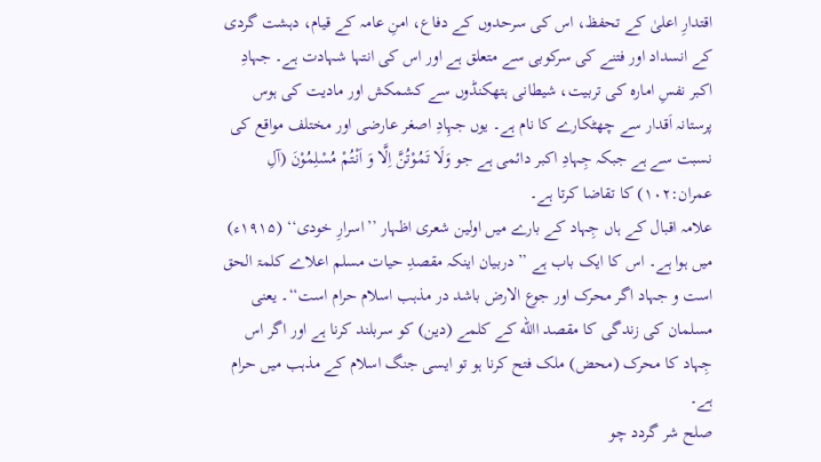اقتدارِ اعلیٰ کے تحفظ، اس کی سرحدوں کے دفاع، امنِ عامہ کے قیام، دہشت گردی کے انسداد اور فتنے کی سرکوبی سے متعلق ہے اور اس کی انتہا شہادت ہے۔ جہادِ اکبر نفسِ امارہ کی تربیت، شیطانی ہتھکنڈوں سے کشمکش اور مادیت کی ہوس پرستانہ اَقدار سے چھٹکارے کا نام ہے۔ یوں جہِادِ اصغر عارضی اور مختلف مواقع کی نسبت سے ہے جبکہ جِہادِ اکبر دائمی ہے جو وَلَا تَمُوْتُنَّ اِلَّا وَ اَنْتُمْ مُسْلِمُوْنَ (آلِ عمران:۱۰۲) کا تقاضا کرتا ہے۔
علامہ اقبال کے ہاں جِہاد کے بارے میں اولین شعری اظہار ’’اسرارِ خودی‘‘ (۱۹۱۵ء) میں ہوا ہے۔ اس کا ایک باب ہے ’’دربیان اینکہ مقصدِ حیات مسلم اعلاے کلمۃ الحق است و جہاد اگر محرک اور جوع الارض باشد در مذہب اسلام حرام است‘‘۔ یعنی مسلمان کی زندگی کا مقصد االله کے کلمے (دین) کو سربلند کرنا ہے اور اگر اس جِہاد کا محرک (محض) ملک فتح کرنا ہو تو ایسی جنگ اسلام کے مذہب میں حرام ہے۔
صلح شر گردد چو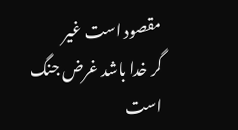مقصود است غیر
گر خدا باشد غرض جنگ است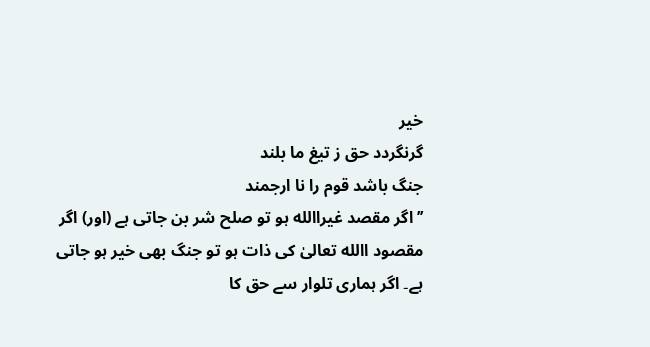خیر
گرنگردد حق ز تیغ ما بلند
جنگ باشد قوم را نا ارجمند
’’اگر مقصد غیراالله ہو تو صلح شر بن جاتی ہے (اور) اگر مقصود االله تعالیٰ کی ذات ہو تو جنگ بھی خیر ہو جاتی ہے۔ اگر ہماری تلوار سے حق کا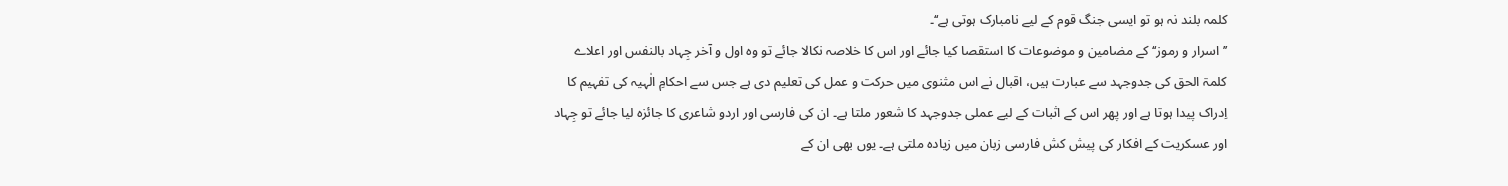کلمہ بلند نہ ہو تو ایسی جنگ قوم کے لیے نامبارک ہوتی ہے‘‘۔
’’اسرار و رموز‘‘ کے مضامین و موضوعات کا استقصا کیا جائے اور اس کا خلاصہ نکالا جائے تو وہ اول و آخر جِہاد بالنفس اور اعلاے کلمۃ الحق کی جدوجہد سے عبارت ہیں، اقبال نے اس مثنوی میں حرکت و عمل کی تعلیم دی ہے جس سے احکامِ الٰہیہ کی تفہیم کا اِدراک پیدا ہوتا ہے اور پھر اس کے اثبات کے لیے عملی جدوجہد کا شعور ملتا ہے۔ ان کی فارسی اور اردو شاعری کا جائزہ لیا جائے تو جِہاد اور عسکریت کے افکار کی پیش کش فارسی زبان میں زیادہ ملتی ہے۔ یوں بھی ان کے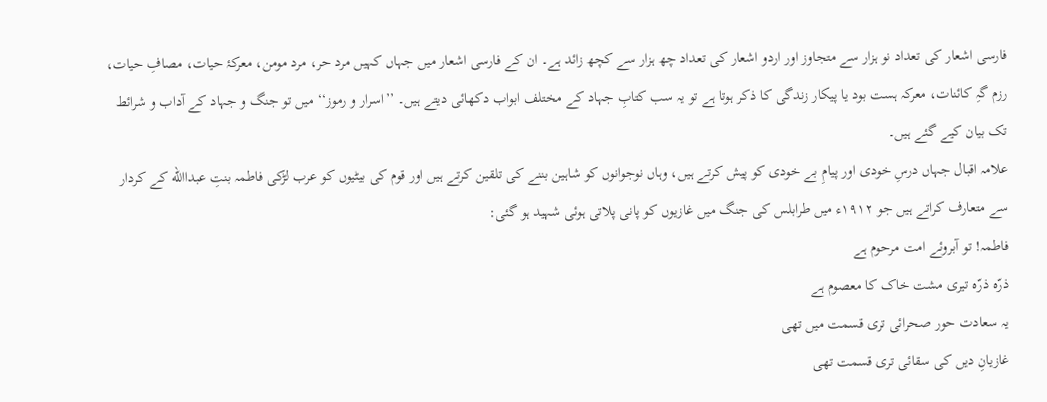فارسی اشعار کی تعداد نو ہزار سے متجاوز اور اردو اشعار کی تعداد چھ ہزار سے کچھ زائد ہے۔ ان کے فارسی اشعار میں جہاں کہیں مرد حر، مرد مومن، معرکۂ حیات، مصافِ حیات، رزم گہِ کائنات، معرکہ ہست بود یا پیکار زندگی کا ذکر ہوتا ہے تو یہ سب کتابِ جہاد کے مختلف ابواب دکھائی دیتے ہیں۔ ’’اسرار و رموز‘‘ میں تو جنگ و جہاد کے آداب و شرائط تک بیان کیے گئے ہیں۔
علامہ اقبال جہاں درسِ خودی اور پیامِ بے خودی کو پیش کرتے ہیں، وہاں نوجوانوں کو شاہین بننے کی تلقین کرتے ہیں اور قوم کی بیٹیوں کو عرب لڑکی فاطمہ بنتِ عبداالله کے کردار سے متعارف کراتے ہیں جو ۱۹۱۲ء میں طرابلس کی جنگ میں غازیوں کو پانی پلاتی ہوئی شہید ہو گئی:
فاطمہ! تو آبروئے امت مرحوم ہے
ذرّہ ذرّہ تیری مشت خاک کا معصوم ہے
یہ سعادت حور صحرائی تری قسمت میں تھی
غازیانِ دیں کی سقائی تری قسمت تھی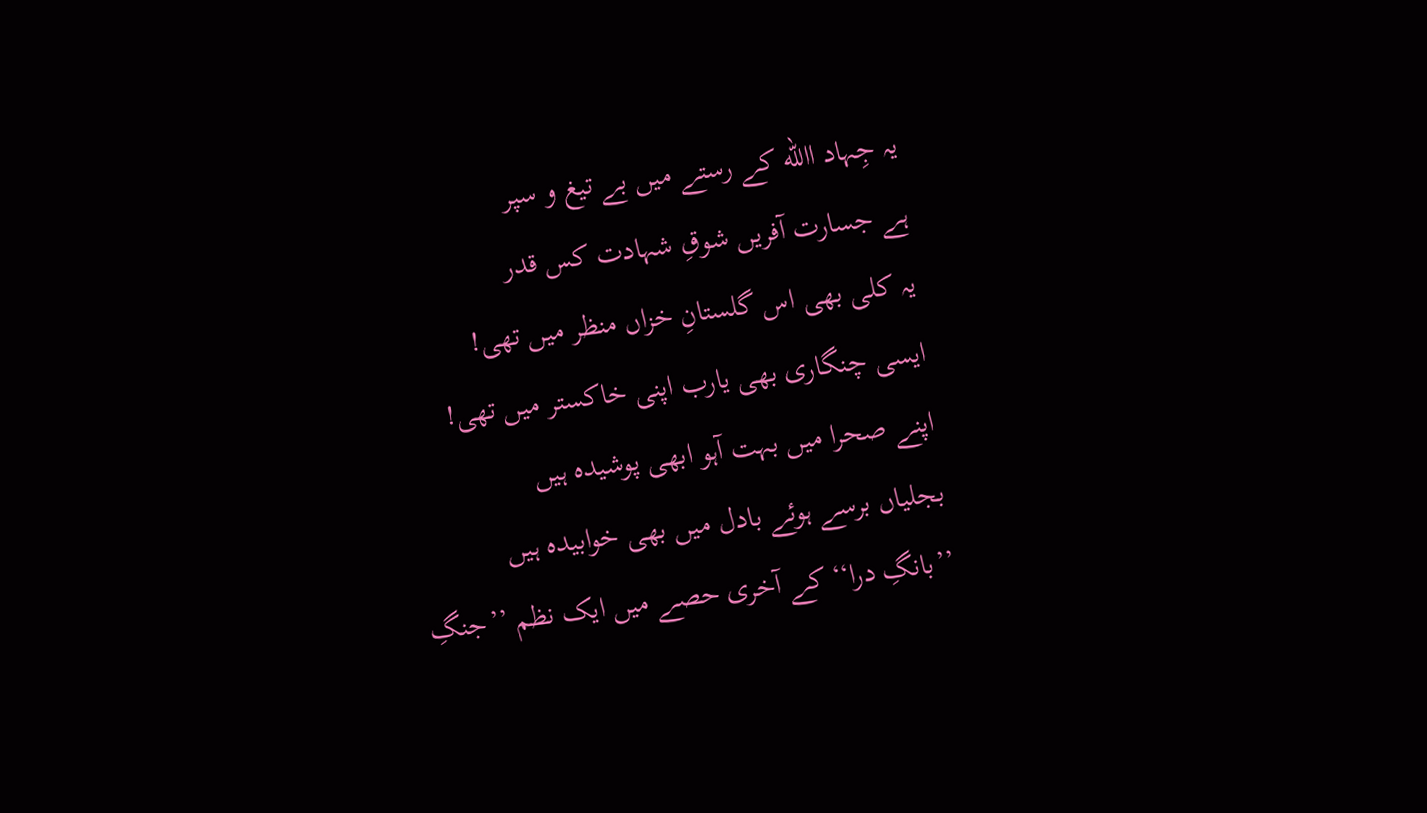یہ جِہاد االله کے رستے میں بے تیغ و سپر
ہے جسارت آفریں شوقِ شہادت کس قدر
یہ کلی بھی اس گلستانِ خزاں منظر میں تھی!
ایسی چنگاری بھی یارب اپنی خاکستر میں تھی!
اپنے صحرا میں بہت آہو ابھی پوشیدہ ہیں
بجلیاں برسے ہوئے بادل میں بھی خوابیدہ ہیں
’’بانگِ درا‘‘ کے آخری حصے میں ایک نظم ’’جنگِ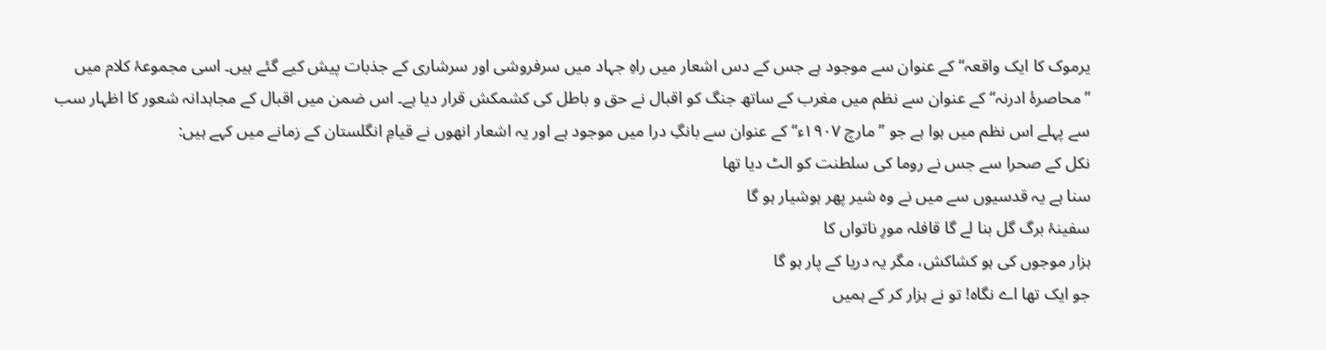یرموک کا ایک واقعہ‘‘ کے عنوان سے موجود ہے جس کے دس اشعار میں راہِ جہاد میں سرفروشی اور سرشاری کے جذبات پیش کیے گئے ہیں۔ اسی مجموعۂ کلام میں ’’محاصرۂ ادرنہ‘‘ کے عنوان سے نظم میں مغرب کے ساتھ جنگ کو اقبال نے حق و باطل کی کشمکش قرار دیا ہے۔ اس ضمن میں اقبال کے مجاہدانہ شعور کا اظہار سب سے پہلے اس نظم میں ہوا ہے جو ’’مارچ ۱۹۰۷ء‘‘ کے عنوان سے بانگِ درا میں موجود ہے اور یہ اشعار انھوں نے قیامِ انگلستان کے زمانے میں کہے ہیں:
نکل کے صحرا سے جس نے روما کی سلطنت کو الٹ دیا تھا
سنا ہے یہ قدسیوں سے میں نے وہ شیر پھر ہوشیار ہو گا
سفینۂ برگ گل بنا لے گا قافلہ مورِ ناتواں کا
ہزار موجوں کی ہو کشاکش، مگر یہ دریا کے پار ہو گا
جو ایک تھا اے نگاہ! تو نے ہزار کر کے ہمیں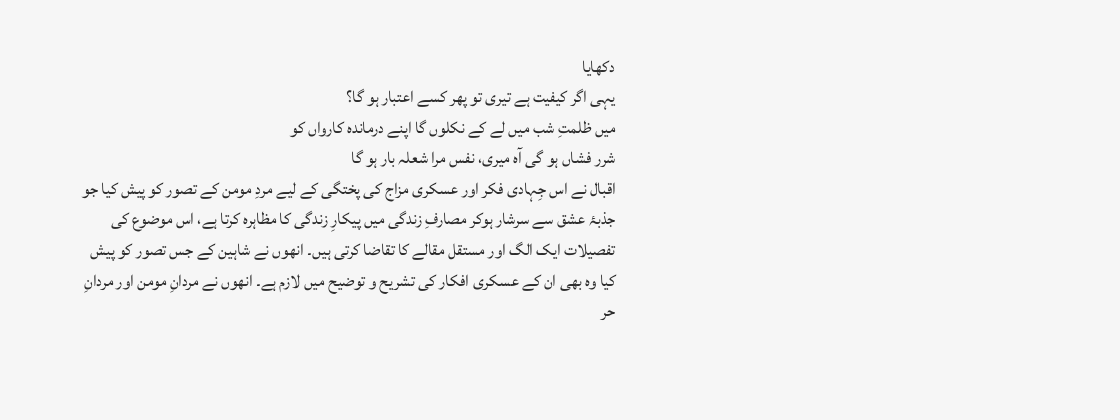دکھایا
یہی اگر کیفیت ہے تیری تو پھر کسے اعتبار ہو گا؟
میں ظلمتِ شب میں لے کے نکلوں گا اپنے درماندہ کارواں کو
شرر فشاں ہو گی آہ میری، نفس مرا شعلہ بار ہو گا
اقبال نے اس جِہادی فکر اور عسکری مزاج کی پختگی کے لیے مردِ مومن کے تصور کو پیش کیا جو جذبۂ عشق سے سرشار ہوکر مصارفِ زندگی میں پیکارِ زندگی کا مظاہرہ کرتا ہے، اس موضوع کی تفصیلات ایک الگ اور مستقل مقالے کا تقاضا کرتی ہیں۔ انھوں نے شاہین کے جس تصور کو پیش کیا وہ بھی ان کے عسکری افکار کی تشریح و توضیح میں لازم ہے۔ انھوں نے مردانِ مومن اور مردانِ حر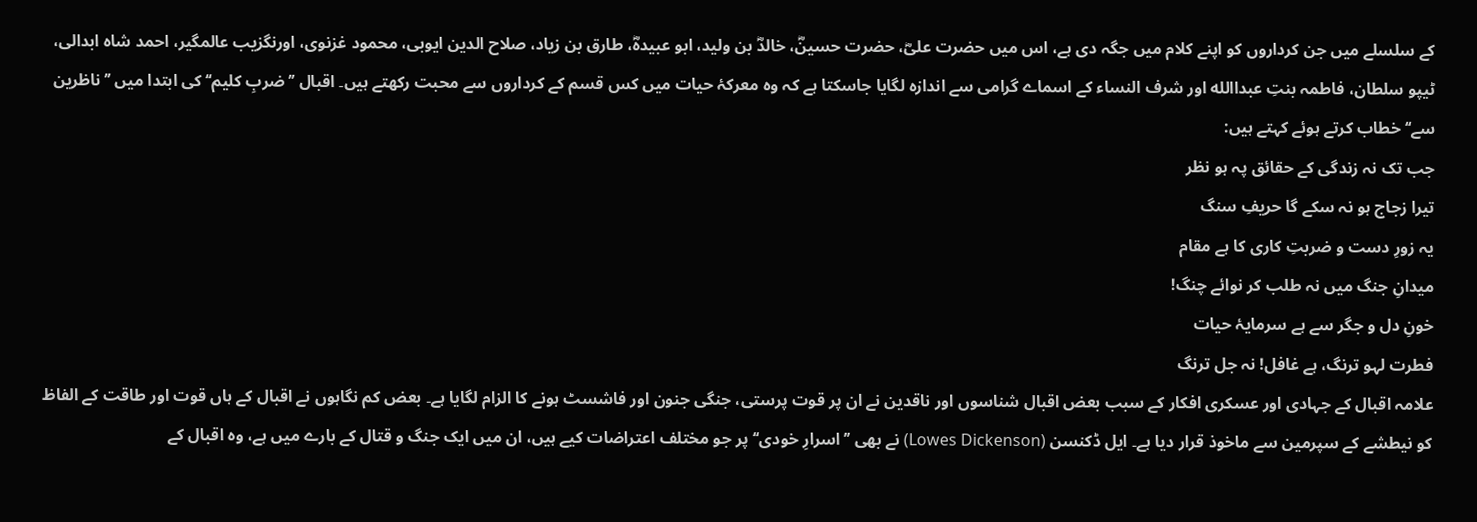کے سلسلے میں جن کرداروں کو اپنے کلام میں جگہ دی ہے، اس میں حضرت علیؓ، حضرت حسینؓ، خالدؓ بن ولید، ابو عبیدہؓ، طارق بن زیاد، صلاح الدین ایوبی، محمود غزنوی، اورنگزیب عالمگیر، احمد شاہ ابدالی، ٹیپو سلطان، فاطمہ بنتِ عبداالله اور شرف النساء کے اسماے گرامی سے اندازہ لگایا جاسکتا ہے کہ وہ معرکۂ حیات میں کس قسم کے کرداروں سے محبت رکھتے ہیں۔ اقبال ’’ضربِ کلیم‘‘ کی ابتدا میں ’’ناظرین سے‘‘ خطاب کرتے ہوئے کہتے ہیں:
جب تک نہ زندگی کے حقائق پہ ہو نظر
تیرا زجاج ہو نہ سکے گا حریفِ سنگ
یہ زورِ دست و ضربتِ کاری کا ہے مقام
میدانِ جنگ میں نہ طلب کر نوائے چنگ!
خونِ دل و جگر سے ہے سرمایۂ حیات
فطرت لہو ترنگ، ہے غافل! نہ جل ترنگ
علامہ اقبال کے جہادی اور عسکری افکار کے سبب بعض اقبال شناسوں اور ناقدین نے ان پر قوت پرستی، جنگی جنون اور فاشسٹ ہونے کا الزام لگایا ہے۔ بعض کم نگاہوں نے اقبال کے ہاں قوت اور طاقت کے الفاظ کو نیطشے کے سپرمین سے ماخوذ قرار دیا ہے۔ ایل ڈکنسن (Lowes Dickenson) نے بھی ’’اسرارِ خودی‘‘ پر جو مختلف اعتراضات کیے ہیں، ان میں ایک جنگ و قتال کے بارے میں ہے، وہ اقبال کے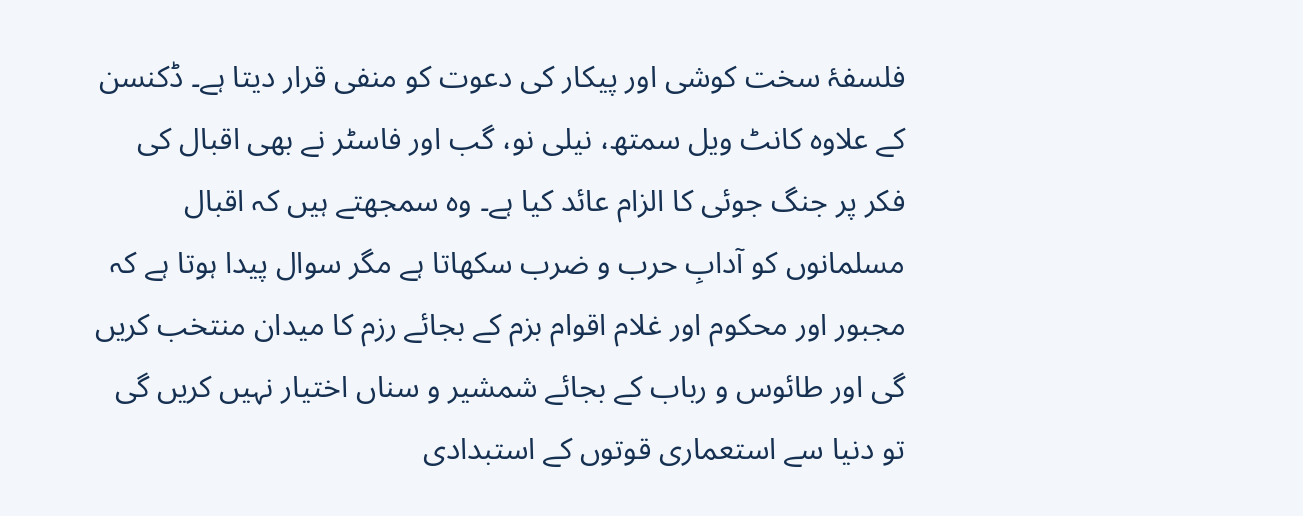فلسفۂ سخت کوشی اور پیکار کی دعوت کو منفی قرار دیتا ہے۔ ڈکنسن کے علاوہ کانٹ ویل سمتھ، نیلی نو، گب اور فاسٹر نے بھی اقبال کی فکر پر جنگ جوئی کا الزام عائد کیا ہے۔ وہ سمجھتے ہیں کہ اقبال مسلمانوں کو آدابِ حرب و ضرب سکھاتا ہے مگر سوال پیدا ہوتا ہے کہ مجبور اور محکوم اور غلام اقوام بزم کے بجائے رزم کا میدان منتخب کریں گی اور طائوس و رباب کے بجائے شمشیر و سناں اختیار نہیں کریں گی تو دنیا سے استعماری قوتوں کے استبدادی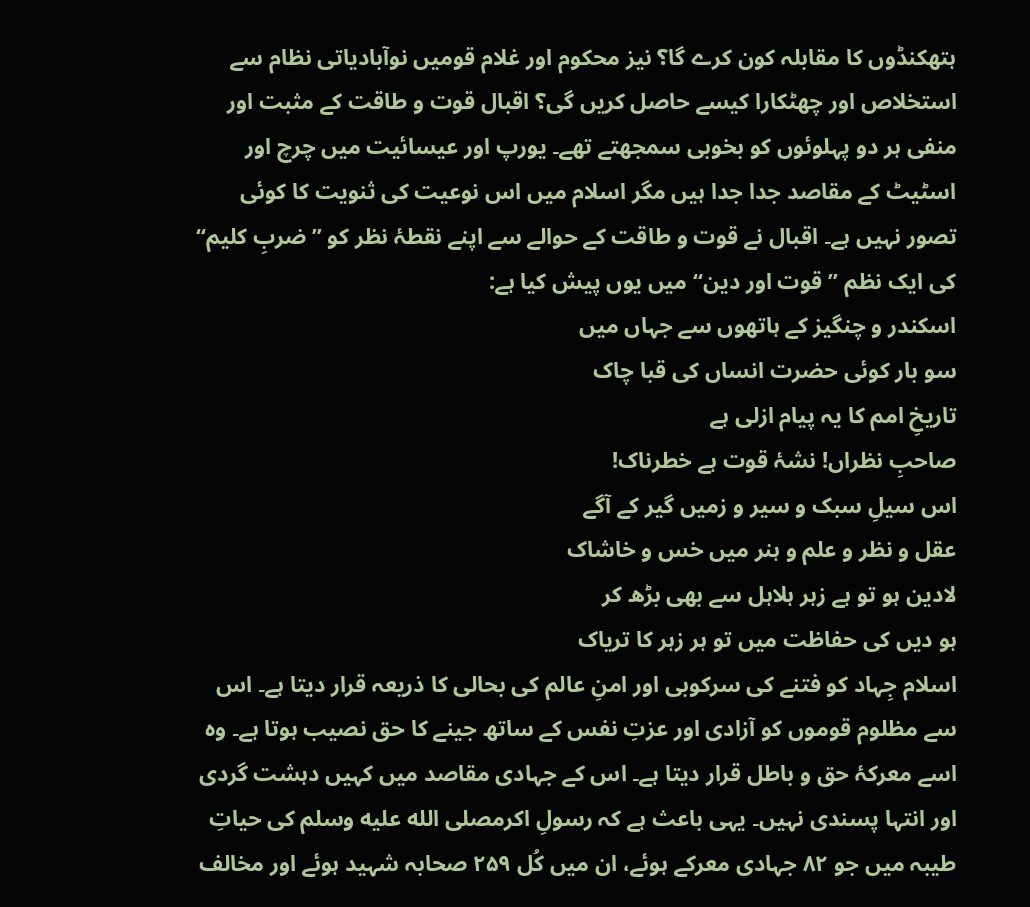ہتھکنڈوں کا مقابلہ کون کرے گا؟ نیز محکوم اور غلام قومیں نوآبادیاتی نظام سے استخلاص اور چھٹکارا کیسے حاصل کریں گی؟ اقبال قوت و طاقت کے مثبت اور منفی ہر دو پہلوئوں کو بخوبی سمجھتے تھے۔ یورپ اور عیسائیت میں چرچ اور اسٹیٹ کے مقاصد جدا جدا ہیں مگر اسلام میں اس نوعیت کی ثنویت کا کوئی تصور نہیں ہے۔ اقبال نے قوت و طاقت کے حوالے سے اپنے نقطۂ نظر کو ’’ضربِ کلیم‘‘ کی ایک نظم ’’قوت اور دین‘‘ میں یوں پیش کیا ہے:
اسکندر و چنگیز کے ہاتھوں سے جہاں میں
سو بار کوئی حضرت انساں کی قبا چاک
تاریخِ امم کا یہ پیام ازلی ہے
صاحبِ نظراں! نشۂ قوت ہے خطرناک!
اس سیلِ سبک و سیر و زمیں گیر کے آگے
عقل و نظر و علم و ہنر میں خس و خاشاک
لادین ہو تو ہے زہر ہلاہل سے بھی بڑھ کر
ہو دیں کی حفاظت میں تو ہر زہر کا تریاک
اسلام جِہاد کو فتنے کی سرکوبی اور امنِ عالم کی بحالی کا ذریعہ قرار دیتا ہے۔ اس سے مظلوم قوموں کو آزادی اور عزتِ نفس کے ساتھ جینے کا حق نصیب ہوتا ہے۔ وہ اسے معرکۂ حق و باطل قرار دیتا ہے۔ اس کے جہادی مقاصد میں کہیں دہشت گردی اور انتہا پسندی نہیں۔ یہی باعث ہے کہ رسولِ اکرمصلى الله عليه وسلم کی حیاتِ طیبہ میں جو ۸۲ جہادی معرکے ہوئے، ان میں کُل ۲۵۹ صحابہ شہید ہوئے اور مخالف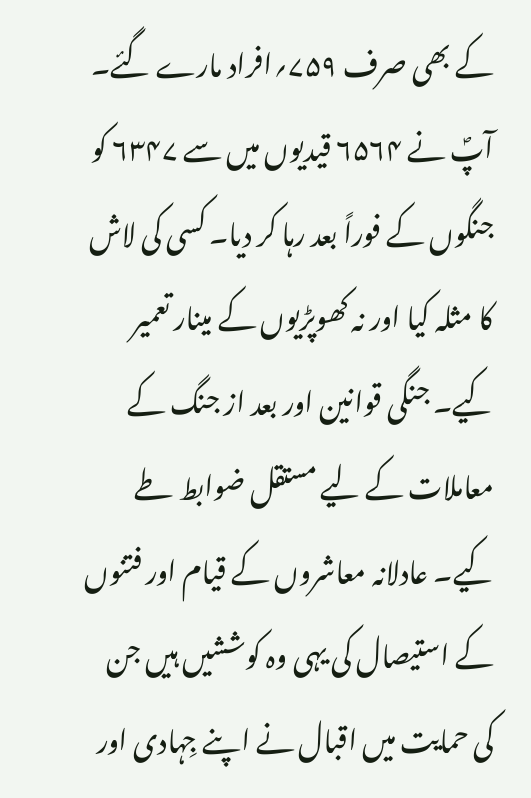کے بھی صرف ۷۵۹؍افراد مارے گئے۔ آپؐ نے ۶۵۶۴ قیدیوں میں سے ۶۳۴۷ کو جنگوں کے فوراً بعد رہا کر دیا۔ کسی کی لاش کا مثلہ کیا اور نہ کھوپڑیوں کے مینار تعمیر کیے۔ جنگی قوانین اور بعد از جنگ کے معاملات کے لیے مستقل ضوابط طے کیے۔ عادلانہ معاشروں کے قیام اور فتنوں کے استیصال کی یہی وہ کوششیں ہیں جن کی حمایت میں اقبال نے اپنے جِہادی اور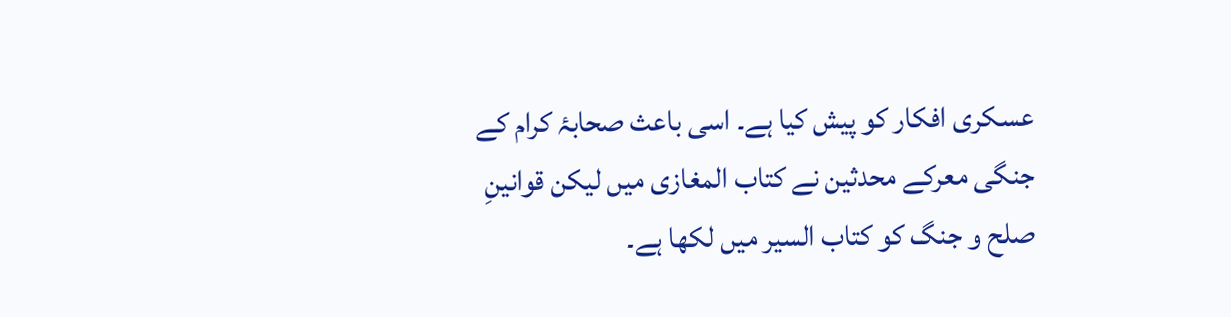عسکری افکار کو پیش کیا ہے۔ اسی باعث صحابۂ کرام کے جنگی معرکے محدثین نے کتاب المغازی میں لیکن قوانینِ صلح و جنگ کو کتاب السیر میں لکھا ہے۔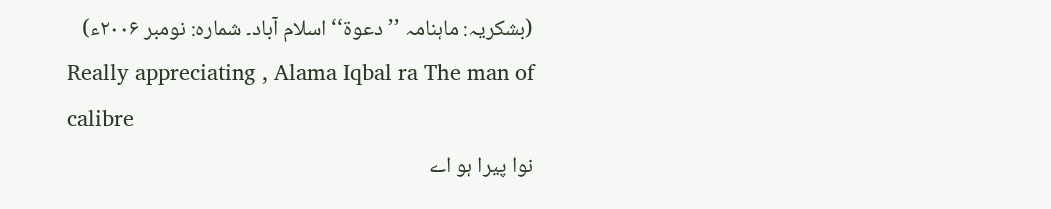(بشکریہ: ماہنامہ ’’دعوۃ‘‘ اسلام آباد۔ شمارہ: نومبر ۲۰۰۶ء)
Really appreciating , Alama Iqbal ra The man of calibre
نوا پیرا ہو اے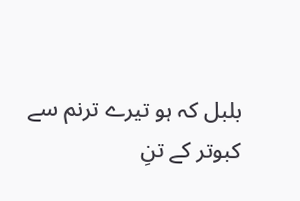بلبل کہ ہو تیرے ترنم سے
کبوتر کے تنِ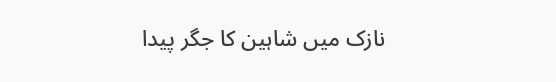نازک میں شاہین کا جگر پیدا